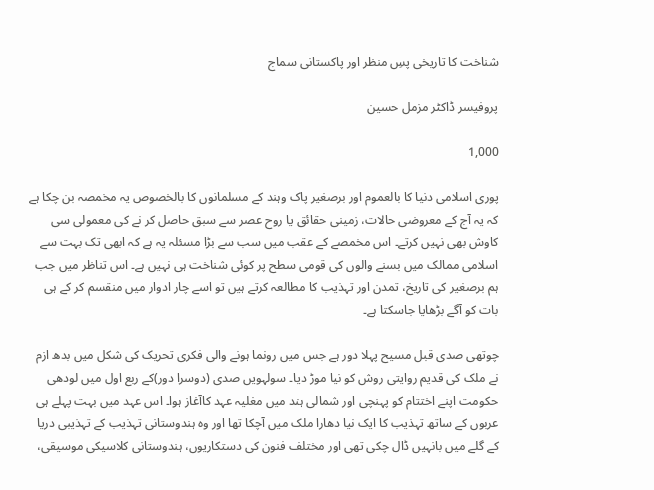شناخت کا تاریخی پسِ منظر اور پاکستانی سماج

پروفیسر ڈاکٹر مزمل حسین

1,000

پوری اسلامی دنیا کا بالعموم اور برصغیر پاک وہند کے مسلمانوں کا بالخصوص یہ مخمصہ بن چکا ہے کہ یہ آج کے معروضی حالات، زمینی حقائق یا روح عصر سے سبق حاصل کر نے کی معمولی سی کاوش بھی نہیں کرتے۔ اس مخمصے کے عقب میں سب سے بڑا مسئلہ یہ ہے کہ ابھی تک بہت سے اسلامی ممالک میں بسنے والوں کی قومی سطح پر کوئی شناخت ہی نہیں ہے۔ اس تناظر میں جب ہم برصغیر کی تاریخ، تمدن اور تہذیب کا مطالعہ کرتے ہیں تو اسے چار ادوار میں منقسم کر کے ہی بات کو آگے بڑھایا جاسکتا ہے۔

چوتھی صدی قبل مسیح پہلا دور ہے جس میں رونما ہونے والی فکری تحریک کی شکل میں بدھ ازم نے ملک کی قدیم روایتی روش کو نیا موڑ دیا۔ سولہویں صدی (دوسرا دور)کے ربع اول میں لودھی حکومت اپنے اختتام کو پہنچی اور شمالی ہند میں مغلیہ عہد کاآغاز ہوا۔ اس عہد میں بہت پہلے ہی عربوں کے ساتھ تہذیب کا ایک نیا دھارا ملک میں آچکا تھا اور وہ ہندوستانی تہذیب کے تہذیبی دریا کے گلے میں بانہیں ڈال چکی تھی اور مختلف فنون کی دستکاریوں، ہندوستانی کلاسیکی موسیقی،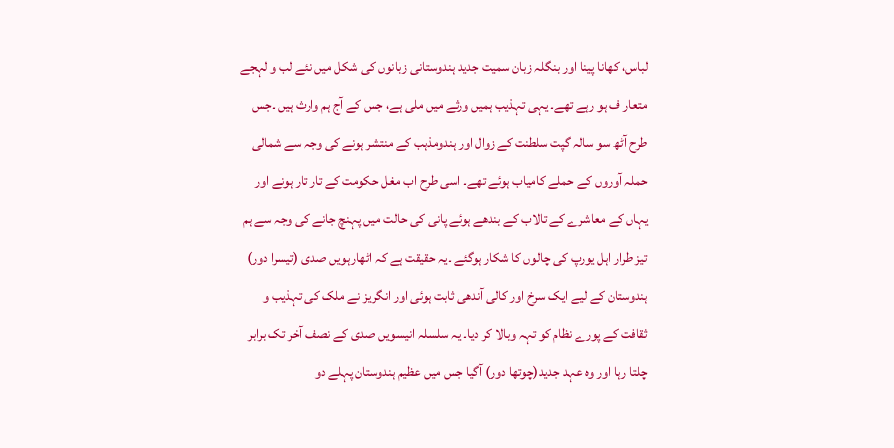لباس، کھانا پینا اور بنگلہ زبان سمیت جدید ہندوستانی زبانوں کی شکل میں نئے لب و لہجے متعار ف ہو رہے تھے۔ یہی تہذیب ہمیں ورثے میں ملی ہے، جس کے آج ہم وارث ہیں ۔جس طرح آٹھ سو سالہ گپت سلطنت کے زوال اور ہندومذہب کے منتشر ہونے کی وجہ سے شمالی حملہ آوروں کے حملے کامیاب ہوئے تھے۔ اسی طرح اب مغل حکومت کے تار تار ہونے اور یہاں کے معاشرے کے تالاب کے بندھے ہوئے پانی کی حالت میں پہنچ جانے کی وجہ سے ہم تیز طرار اہل یورپ کی چالوں کا شکار ہوگئے ۔یہ حقیقت ہے کہ اٹھارہویں صدی (تیسرا دور) ہندوستان کے لیے ایک سرخ اور کالی آندھی ثابت ہوئی اور انگریز نے ملک کی تہذیب و ثقافت کے پورے نظام کو تہہ وبالا کر دیا۔ یہ سلسلہ انیسویں صدی کے نصف آخر تک برابر چلتا رہا اور وہ عہد جدید(چوتھا دور) آگیا جس میں عظیم ہندوستان پہلے دو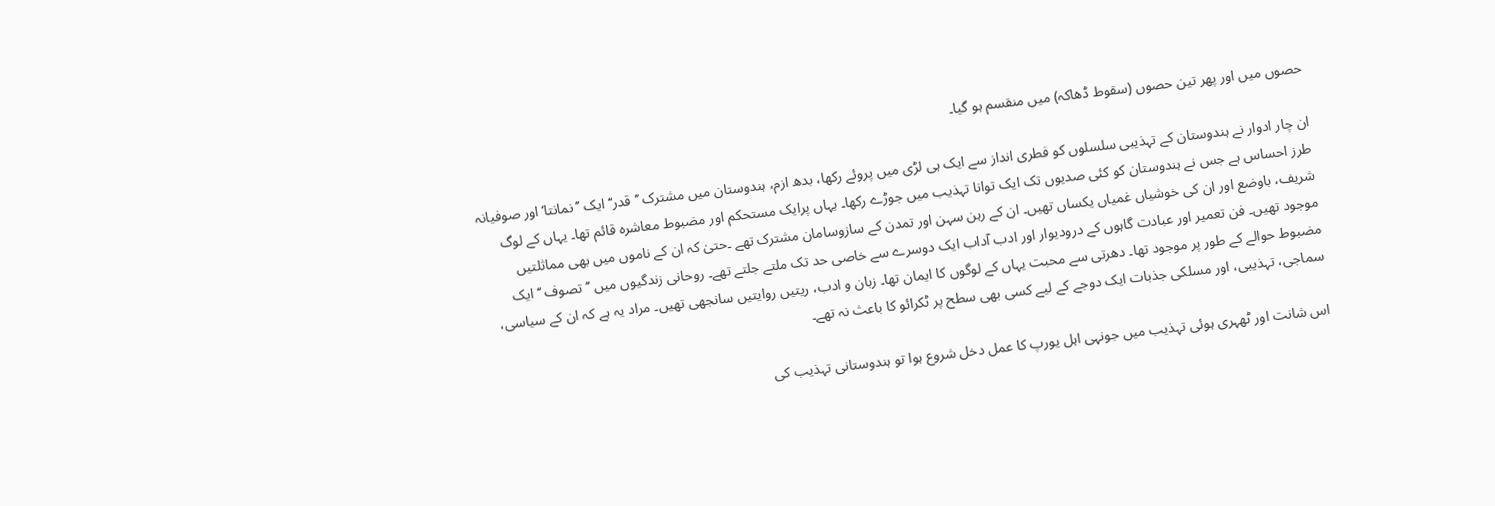حصوں میں اور پھر تین حصوں (سقوط ڈھاکہ) میں منقسم ہو گیا۔

ان چار ادوار نے ہندوستان کے تہذیبی سلسلوں کو فطری انداز سے ایک ہی لڑی میں پروئے رکھا، بدھ ازم، ہندوستان میں مشترک ’’قدر‘‘ ایک ’’نمانتا‘ اور صوفیانہ طرز احساس ہے جس نے ہندوستان کو کئی صدیوں تک ایک توانا تہذیب میں جوڑے رکھا۔ یہاں پرایک مستحکم اور مضبوط معاشرہ قائم تھا۔ یہاں کے لوگ شریف، باوضع اور ان کی خوشیاں غمیاں یکساں تھیں۔ ان کے رہن سہن اور تمدن کے سازوسامان مشترک تھے ۔حتیٰ کہ ان کے ناموں میں بھی مماثلتیں موجود تھیں۔ فن تعمیر اور عبادت گاہوں کے درودیوار اور ادب آداب ایک دوسرے سے خاصی حد تک ملتے جلتے تھے۔ روحانی زندگیوں میں ’’تصوف ‘‘ ایک مضبوط حوالے کے طور پر موجود تھا۔ دھرتی سے محبت یہاں کے لوگوں کا ایمان تھا۔ زبان و ادب، ریتیں روایتیں سانجھی تھیں۔ مراد یہ ہے کہ ان کے سیاسی، سماجی، تہذیبی، اور مسلکی جذبات ایک دوجے کے لیے کسی بھی سطح پر ٹکرائو کا باعث نہ تھے۔

اس شانت اور ٹھہری ہوئی تہذیب میں جونہی اہل یورپ کا عمل دخل شروع ہوا تو ہندوستانی تہذیب کی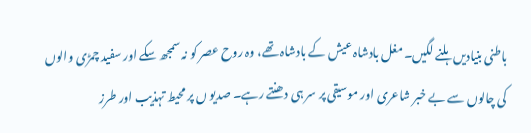باطنی بنیادیں ہلنے لگیں۔ مغل بادشاہ عیش کے بادشاہ تھے، وہ روح عصر کو نہ سمجھ سکے اور سفید چمڑی والوں کی چالوں سے بے خبر شاعری اور موسیقی پر سر ہی دھنتے رہے۔ صدیو ں پر محیط تہذیب اور طرز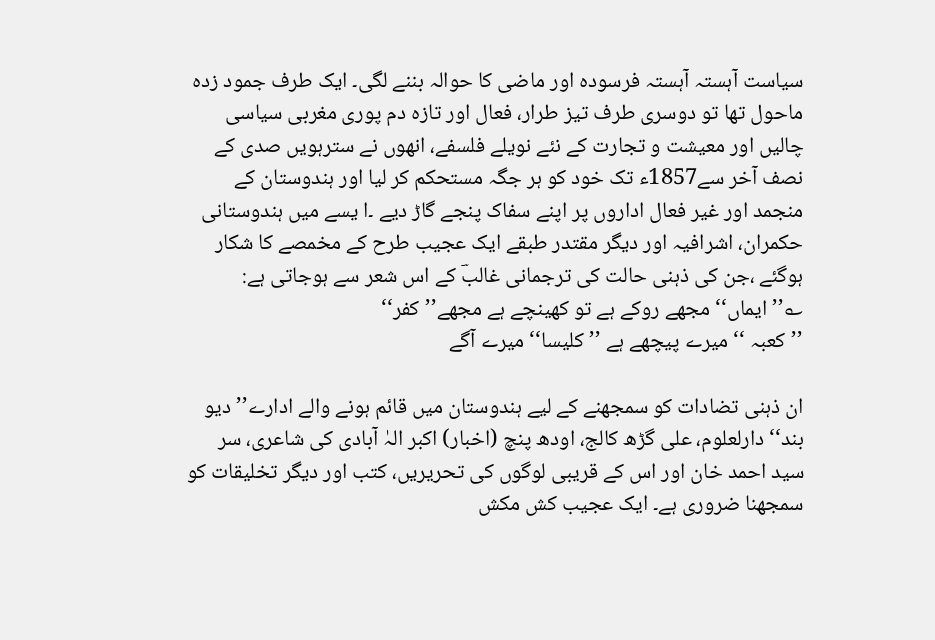سیاست آہستہ آہستہ فرسودہ اور ماضی کا حوالہ بننے لگی۔ ایک طرف جمود زدہ ماحول تھا تو دوسری طرف تیز طرار، فعال اور تازہ دم پوری مغربی سیاسی چالیں اور معیشت و تجارت کے نئے نویلے فلسفے، انھوں نے سترہویں صدی کے نصف آخر سے1857ء تک خود کو ہر جگہ مستحکم کر لیا اور ہندوستان کے منجمد اور غیر فعال اداروں پر اپنے سفاک پنجے گاڑ دیے ۔ا یسے میں ہندوستانی حکمران، اشرافیہ اور دیگر مقتدر طبقے ایک عجیب طرح کے مخمصے کا شکار ہوگئے ،جن کی ذہنی حالت کی ترجمانی غالبؔ کے اس شعر سے ہوجاتی ہے:
؎’’ایماں‘‘ مجھے روکے ہے تو کھینچے ہے مجھے’’کفر‘‘
’’کعبہ ‘‘ میرے پیچھے ہے ’’کلیسا‘‘ میرے آگے

ان ذہنی تضادات کو سمجھنے کے لیے ہندوستان میں قائم ہونے والے ادارے’’دیو بند‘‘ دارلعلوم، علی گڑھ کالج، اودھ پنچ (اخبار) اکبر الہٰ آبادی کی شاعری، سر سید احمد خان اور اس کے قریبی لوگوں کی تحریریں، کتب اور دیگر تخلیقات کو سمجھنا ضروری ہے۔ ایک عجیب کش مکش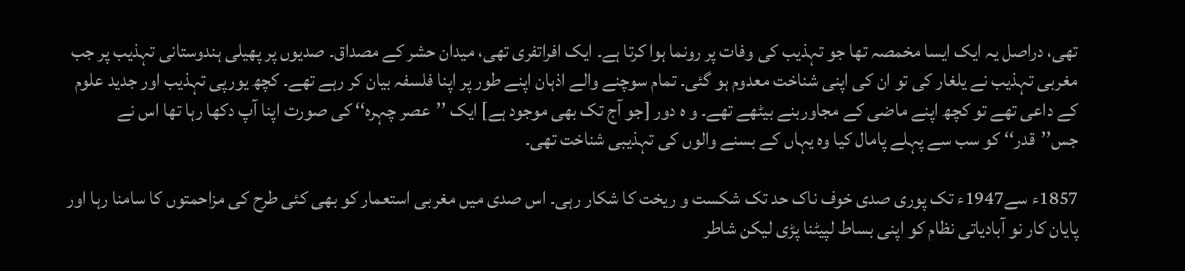تھی، دراصل یہ ایک ایسا مخمصہ تھا جو تہذیب کی وفات پر رونما ہوا کرتا ہے۔ ایک افراتفری تھی، میدان حشر کے مصداق۔ صدیوں پر پھیلی ہندوستانی تہذیب پر جب مغربی تہذیب نے یلغار کی تو ان کی اپنی شناخت معدوم ہو گئی۔ تمام سوچنے والے اذہان اپنے طور پر اپنا فلسفہ بیان کر رہے تھے۔ کچھ یورپی تہذیب اور جدید علوم کے داعی تھے تو کچھ اپنے ماضی کے مجاوربنے بیٹھے تھے۔ و ہ دور [جو آج تک بھی موجود ہے] ایک ’’عصر چہرہ‘‘ کی صورت اپنا آپ دکھا رہا تھا اس نے جس’’قدر‘‘ کو سب سے پہلے پامال کیا وہ یہاں کے بسنے والوں کی تہذیبی شناخت تھی۔

1857ء سے1947ء تک پوری صدی خوف ناک حد تک شکست و ریخت کا شکار رہی۔ اس صدی میں مغربی استعمار کو بھی کئی طرح کی مزاحمتوں کا سامنا رہا اور پایان کار نو آبادیاتی نظام کو اپنی بساط لپیٹنا پڑی لیکن شاطر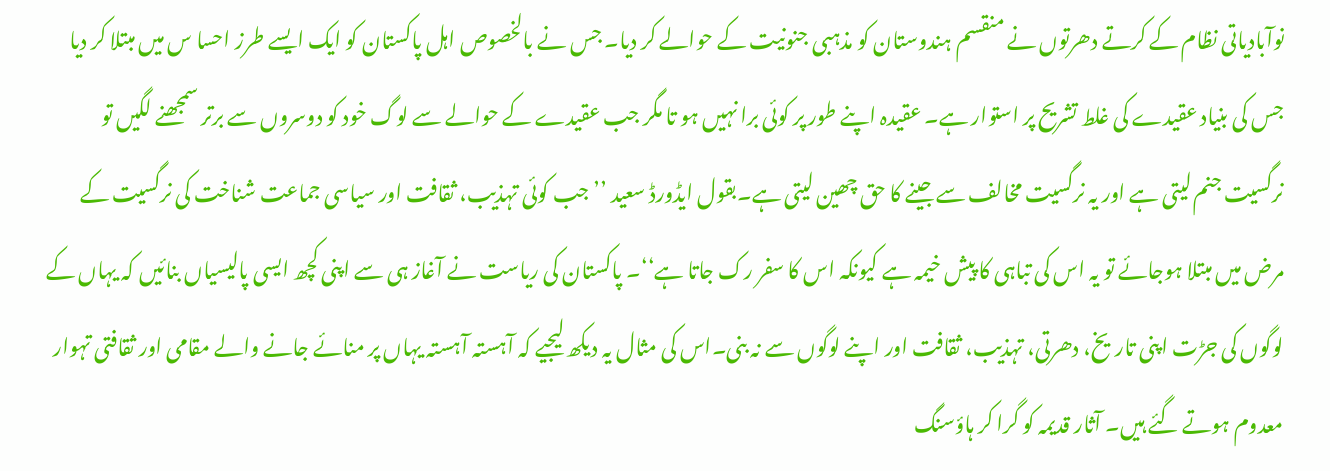نوآبادیاتی نظام کے کرتے دھرتوں نے منقسم ہندوستان کو مذہبی جنونیت کے حوالے کر دیا۔ جس نے بالخصوص اہل پاکستان کو ایک ایسے طرز احسا س میں مبتلا کر دیا جس کی بنیاد عقیدے کی غلط تشریح پر استوار ہے۔ عقیدہ اپنے طور پر کوئی برا نہیں ہو تا مگر جب عقیدے کے حوالے سے لوگ خود کو دوسروں سے برتر سمجھنے لگیں تو نرگسیت جنم لیتی ہے اور یہ نرگسیت مخالف سے جینے کا حق چھین لیتی ہے۔بقول ایڈورڈ سعید ’’جب کوئی تہذیب، ثقافت اور سیاسی جماعت شناخت کی نرگسیت کے مرض میں مبتلا ہوجائے تو یہ اس کی تباہی کا پیش خیمہ ہے کیونکہ اس کا سفر رک جاتا ہے‘‘۔ پاکستان کی ریاست نے آغاز ہی سے اپنی کچھ ایسی پالیسیاں بنائیں کہ یہاں کے لوگوں کی جڑت اپنی تاریخ، دھرتی، تہذیب، ثقافت اور اپنے لوگوں سے نہ بنی۔اس کی مثال یہ دیکھ لیجیے کہ آہستہ آہستہ یہاں پر منائے جانے والے مقامی اور ثقافتی تہوار معدوم ہوتے گئے ہیں۔ آثار قدیمہ کو گرا کر ہاؤسنگ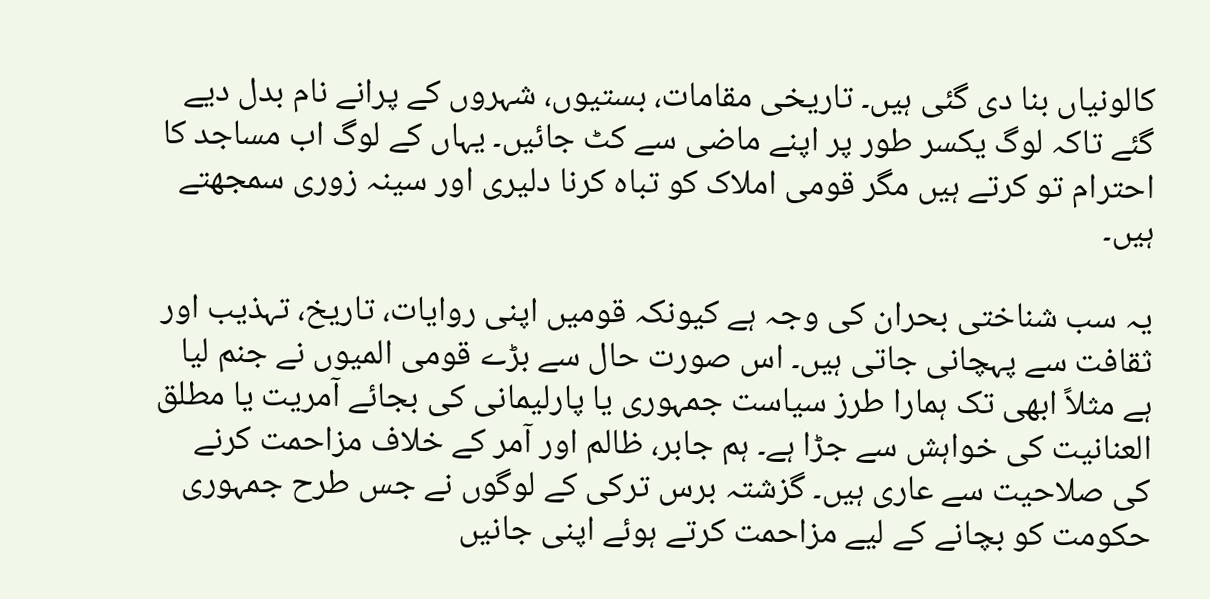کالونیاں بنا دی گئی ہیں۔ تاریخی مقامات، بستیوں، شہروں کے پرانے نام بدل دیے گئے تاکہ لوگ یکسر طور پر اپنے ماضی سے کٹ جائیں۔ یہاں کے لوگ اب مساجد کا احترام تو کرتے ہیں مگر قومی املاک کو تباہ کرنا دلیری اور سینہ زوری سمجھتے ہیں۔

یہ سب شناختی بحران کی وجہ ہے کیونکہ قومیں اپنی روایات، تاریخ، تہذیب اور ثقافت سے پہچانی جاتی ہیں۔ اس صورت حال سے بڑے قومی المیوں نے جنم لیا ہے مثلاً ابھی تک ہمارا طرز سیاست جمہوری یا پارلیمانی کی بجائے آمریت یا مطلق العنانیت کی خواہش سے جڑا ہے۔ ہم جابر، ظالم اور آمر کے خلاف مزاحمت کرنے کی صلاحیت سے عاری ہیں۔ گزشتہ برس ترکی کے لوگوں نے جس طرح جمہوری حکومت کو بچانے کے لیے مزاحمت کرتے ہوئے اپنی جانیں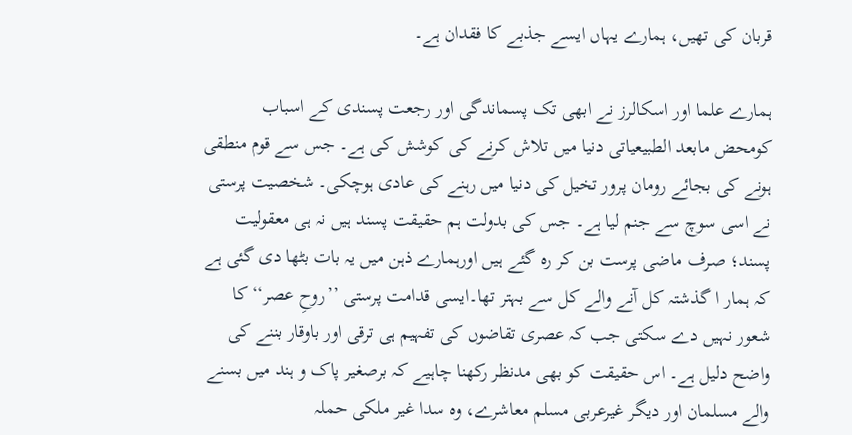قربان کی تھیں، ہمارے یہاں ایسے جذبے کا فقدان ہے۔

ہمارے علما اور اسکالرز نے ابھی تک پسماندگی اور رجعت پسندی کے اسباب کومحض مابعد الطبیعیاتی دنیا میں تلاش کرنے کی کوشش کی ہے۔ جس سے قوم منطقی ہونے کی بجائے رومان پرور تخیل کی دنیا میں رہنے کی عادی ہوچکی۔ شخصیت پرستی نے اسی سوچ سے جنم لیا ہے۔ جس کی بدولت ہم حقیقت پسند ہیں نہ ہی معقولیت پسند؛ صرف ماضی پرست بن کر رہ گئے ہیں اورہمارے ذہن میں یہ بات بٹھا دی گئی ہے کہ ہمار ا گذشتہ کل آنے والے کل سے بہتر تھا۔ایسی قدامت پرستی ’’روحِ عصر‘‘ کا شعور نہیں دے سکتی جب کہ عصری تقاضوں کی تفہیم ہی ترقی اور باوقار بننے کی واضح دلیل ہے۔ اس حقیقت کو بھی مدنظر رکھنا چاہیے کہ برصغیر پاک و ہند میں بسنے والے مسلمان اور دیگر غیرعربی مسلم معاشرے، وہ سدا غیر ملکی حملہ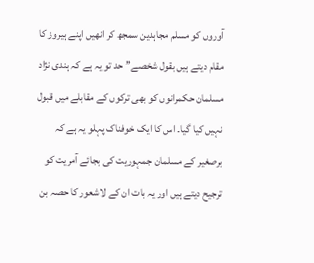آوروں کو مسلم مجاہدین سمجھ کر انھیں اپنے ہیروز کا مقام دیتے ہیں بقول شخصے’’ حد تو یہ ہے کہ ہندی نژاد مسلمان حکمرانوں کو بھی ترکوں کے مقابلے میں قبول نہیں کیا گیا۔ اس کا ایک خوفناک پہلو یہ ہے کہ برصغیر کے مسلمان جمہوریت کی بجائے آمریت کو ترجیح دیتے ہیں اور یہ بات ان کے لاشعور کا حصہ بن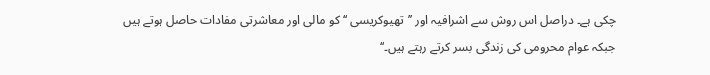چکی ہے۔ دراصل اس روش سے اشرافیہ اور ’’تھیوکریسی ‘‘ کو مالی اور معاشرتی مفادات حاصل ہوتے ہیں جبکہ عوام محرومی کی زندگی بسر کرتے رہتے ہیں۔‘‘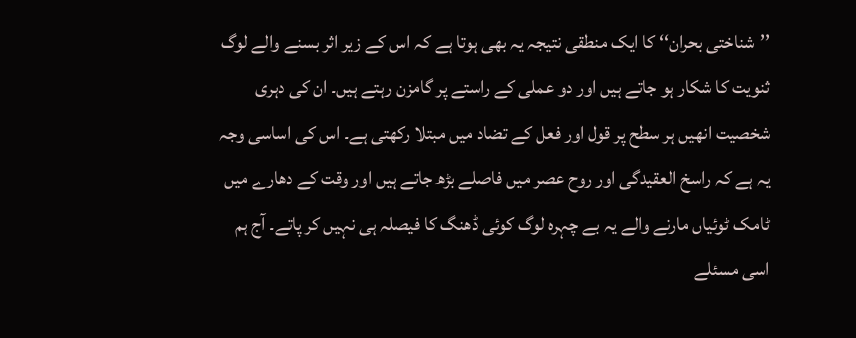’’شناختی بحران‘‘ کا ایک منطقی نتیجہ یہ بھی ہوتا ہے کہ اس کے زیر اثر بسنے والے لوگ ثنویت کا شکار ہو جاتے ہیں اور دو عملی کے راستے پر گامزن رہتے ہیں۔ ان کی دہری شخصیت انھیں ہر سطح پر قول اور فعل کے تضاد میں مبتلا رکھتی ہے۔ اس کی اساسی وجہ یہ ہے کہ راسخ العقیدگی اور روح عصر میں فاصلے بڑھ جاتے ہیں اور وقت کے دھارے میں ٹامک ٹوئیاں مارنے والے یہ بے چہرہ لوگ کوئی ڈھنگ کا فیصلہ ہی نہیں کر پاتے۔ آج ہم اسی مسئلے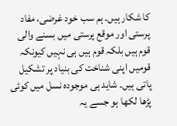کا شکار ہیں۔ ہم سب خود غرضی، مفاد پرستی اور موقع پرستی میں بسنے والی قوم ہیں بلکہ قوم ہیں ہی نہیں کیونکہ قومیں اپنی شناخت کی بنیاد پر تشکیل پاتی ہیں۔ شاید ہی موجودہ نسل میں کوئی پڑھا لکھا ہو جسے یہ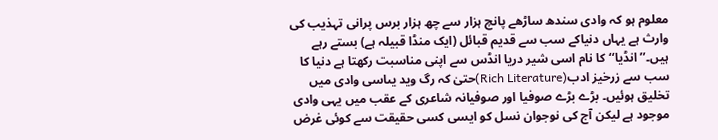معلوم ہو کہ وادی سندھ ساڑھے پانچ ہزار سے چھ ہزار برس پرانی تہذیب کی وارث ہے یہاں دنیاکے سب سے قدیم قبائل (ایک منڈا قبیلہ ہے) بستے رہے ہیں۔’’ انڈیا‘‘کا نام اسی شیر دریا انڈس سے اپنی مناسبت رکھتا ہے دنیا کا سب سے زرخیز ادب(Rich Literature)حتیٰ کہ رگ وید یںاسی وادی میں تخلیق ہوئیں۔ بڑے بڑے صوفیا اور صوفیانہ شاعری کے عقب میں یہی وادی موجود ہے لیکن آج کی نوجوان نسل کو ایسی کسی حقیقت سے کوئی غرض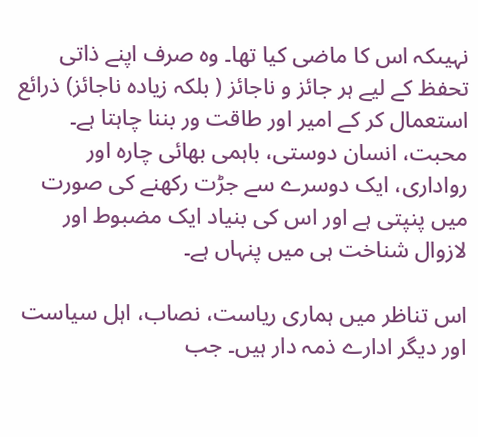نہیںکہ اس کا ماضی کیا تھا۔ وہ صرف اپنے ذاتی تحفظ کے لیے ہر جائز و ناجائز ( بلکہ زیادہ ناجائز) ذرائع استعمال کر کے امیر اور طاقت ور بننا چاہتا ہے۔ محبت، انسان دوستی، باہمی بھائی چارہ اور رواداری، ایک دوسرے سے جڑت رکھنے کی صورت میں پنپتی ہے اور اس کی بنیاد ایک مضبوط اور لازوال شناخت ہی میں پنہاں ہے۔

اس تناظر میں ہماری ریاست، نصاب، اہل سیاست اور دیگر ادارے ذمہ دار ہیں۔ جب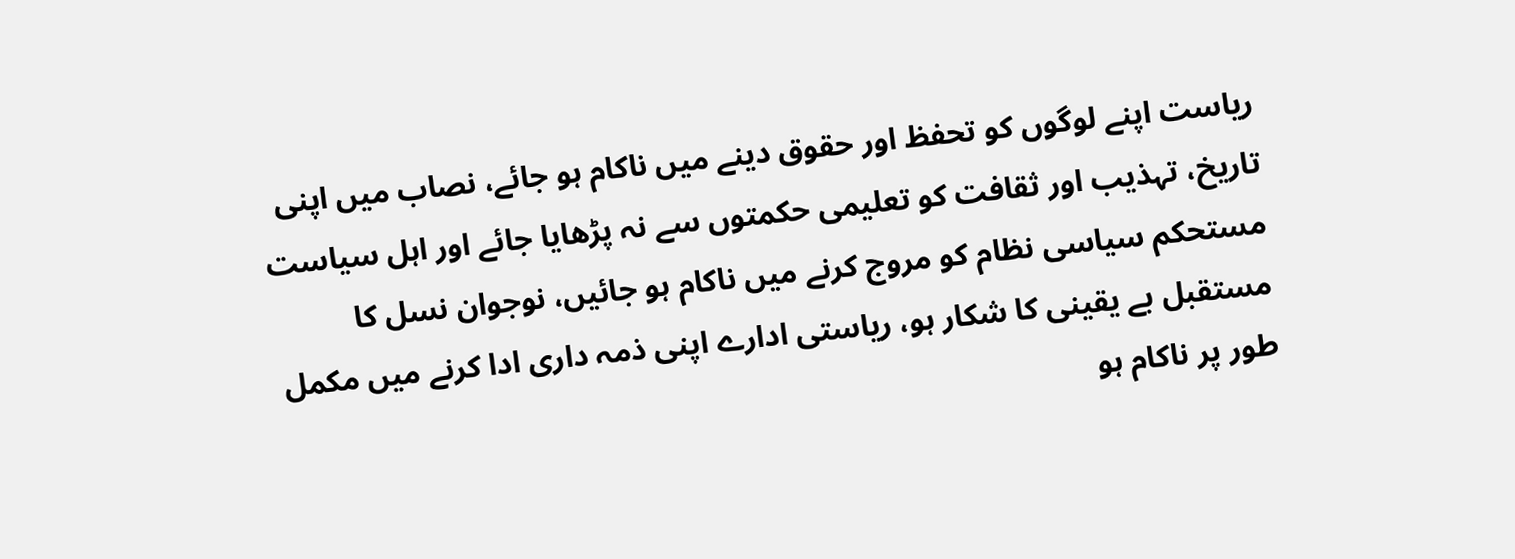ریاست اپنے لوگوں کو تحفظ اور حقوق دینے میں ناکام ہو جائے، نصاب میں اپنی تاریخ، تہذیب اور ثقافت کو تعلیمی حکمتوں سے نہ پڑھایا جائے اور اہل سیاست مستحکم سیاسی نظام کو مروج کرنے میں ناکام ہو جائیں، نوجوان نسل کا مستقبل بے یقینی کا شکار ہو، ریاستی ادارے اپنی ذمہ داری ادا کرنے میں مکمل طور پر ناکام ہو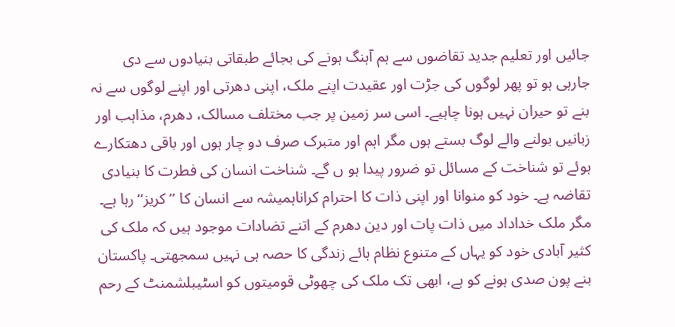جائیں اور تعلیم جدید تقاضوں سے ہم آہنگ ہونے کی بجائے طبقاتی بنیادوں سے دی جارہی ہو تو پھر لوگوں کی جڑت اور عقیدت اپنے ملک، اپنی دھرتی اور اپنے لوگوں سے نہ بنے تو حیران نہیں ہونا چاہیے۔ اسی سر زمین پر جب مختلف مسالک، دھرم، مذاہب اور زبانیں بولنے والے لوگ بستے ہوں مگر اہم اور متبرک صرف دو چار ہوں اور باقی دھتکارے ہوئے تو شناخت کے مسائل تو ضرور پیدا ہو ں گے۔ شناخت انسان کی فطرت کا بنیادی تقاضہ ہے۔ خود کو منوانا اور اپنی ذات کا احترام کراناہمیشہ سے انسان کا ’’ کریز‘‘ رہا ہے۔ مگر ملک خداداد میں ذات پات اور دین دھرم کے اتنے تضادات موجود ہیں کہ ملک کی کثیر آبادی خود کو یہاں کے متنوع نظام ہائے زندگی کا حصہ ہی نہیں سمجھتی۔ پاکستان بنے پون صدی ہونے کو ہے، ابھی تک ملک کی چھوٹی قومیتوں کو اسٹیبلشمنٹ کے رحم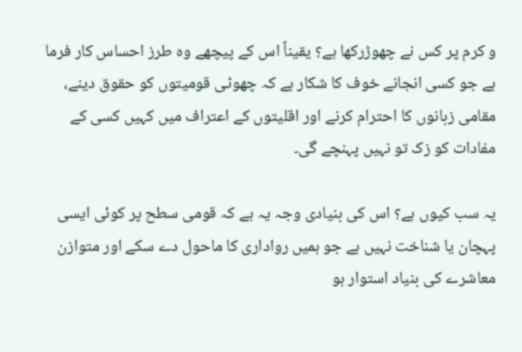و کرم پر کس نے چھوڑرکھا ہے؟ یقیناً اس کے پیچھے وہ طرز احساس کار فرما ہے جو کسی انجانے خوف کا شکار ہے کہ چھوٹی قومیتوں کو حقوق دینے، مقامی زبانوں کا احترام کرنے اور اقلیتوں کے اعتراف میں کہیں کسی کے مفادات کو زک تو نہیں پہنچے گی۔

یہ سب کیوں ہے؟ اس کی بنیادی وجہ یہ ہے کہ قومی سطح پر کوئی ایسی پہچان یا شناخت نہیں ہے جو ہمیں رواداری کا ماحول دے سکے اور متوازن معاشرے کی بنیاد استوار ہو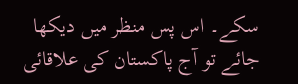سکے۔ اس پس منظر میں دیکھا جائے تو آج پاکستان کی علاقائی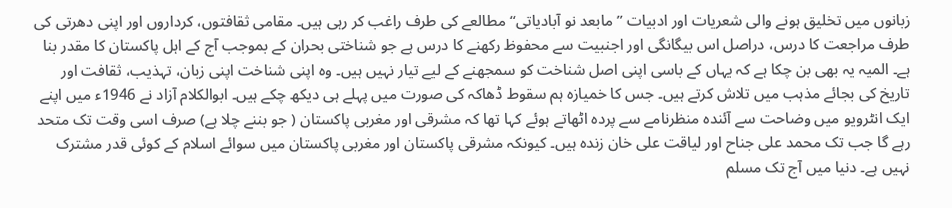زبانوں میں تخلیق ہونے والی شعریات اور ادبیات ’’ مابعد نو آبادیاتی‘‘ مطالعے کی طرف راغب کر رہی ہیں۔ مقامی ثقافتوں، کرداروں اور اپنی دھرتی کی طرف مراجعت کا درس، دراصل اس بیگانگی اور اجنبیت سے محفوظ رکھنے کا درس ہے جو شناختی بحران کے بموجب آج کے اہل پاکستان کا مقدر بنا ہے۔ المیہ یہ بھی بن چکا ہے کہ یہاں کے باسی اپنی اصل شناخت کو سمجھنے کے لیے تیار نہیں ہیں۔ وہ اپنی شناخت اپنی زبان، تہذیب، ثقافت اور تاریخ کی بجائے مذہب میں تلاش کرتے ہیں۔ جس کا خمیازہ ہم سقوط ڈھاکہ کی صورت میں پہلے ہی دیکھ چکے ہیں۔ ابوالکلام آزاد نے 1946ء میں اپنے ایک انٹرویو میں وضاحت سے آئندہ منظرنامے سے پردہ اٹھاتے ہوئے کہا تھا کہ مشرقی اور مغربی پاکستان ( جو بننے چلا ہے) صرف اسی وقت تک متحد رہے گا جب تک محمد علی جناح اور لیاقت علی خان زندہ ہیں۔ کیونکہ مشرقی پاکستان اور مغربی پاکستان میں سوائے اسلام کے کوئی قدر مشترک نہیں ہے۔ دنیا میں آج تک مسلم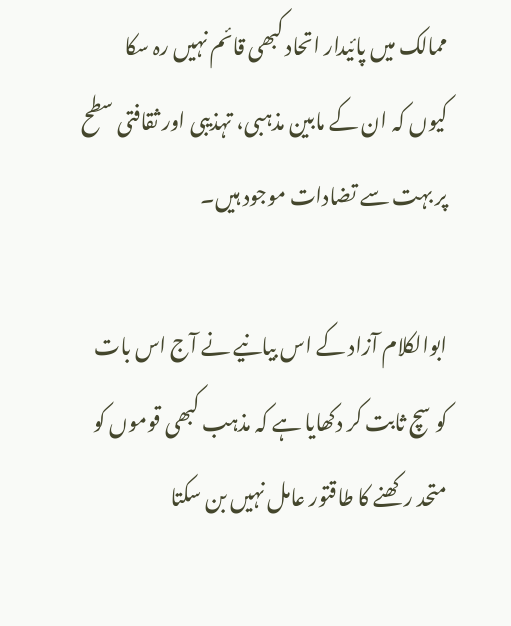ممالک میں پائیدار اتحاد کبھی قائم نہیں رہ سکا کیوں کہ ان کے مابین مذہبی، تہذیبی اور ثقافتی سطح پر بہت سے تضادات موجود ہیں۔

ابوالکلام آزاد کے اس بیانیے نے آج اس بات کو سچ ثابت کر دکھایا ہے کہ مذہب کبھی قوموں کو متحد رکھنے کا طاقتور عامل نہیں بن سکتا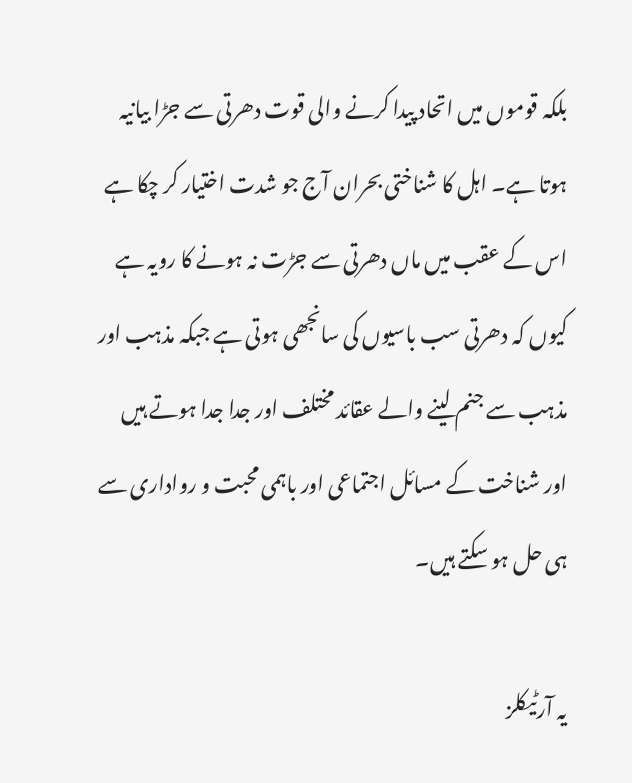بلکہ قوموں میں اتحاد پیدا کرنے والی قوت دھرتی سے جڑا بیانیہ ہوتا ہے۔ اہل کا شناختی بحران آج جو شدت اختیار کر چکا ہے اس کے عقب میں ماں دھرتی سے جڑت نہ ہونے کا رویہ ہے کیوں کہ دھرتی سب باسیوں کی سانجھی ہوتی ہے جبکہ مذہب اور مذہب سے جنم لینے والے عقائد مختلف اور جدا جدا ہوتے ہیں اور شناخت کے مسائل اجتماعی اور باہمی محبت و رواداری سے ہی حل ہو سکتے ہیں۔

یہ آرٹیکلز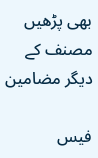بھی پڑھیں مصنف کے دیگر مضامین

فیس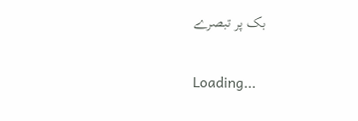بک پر تبصرے

Loading...